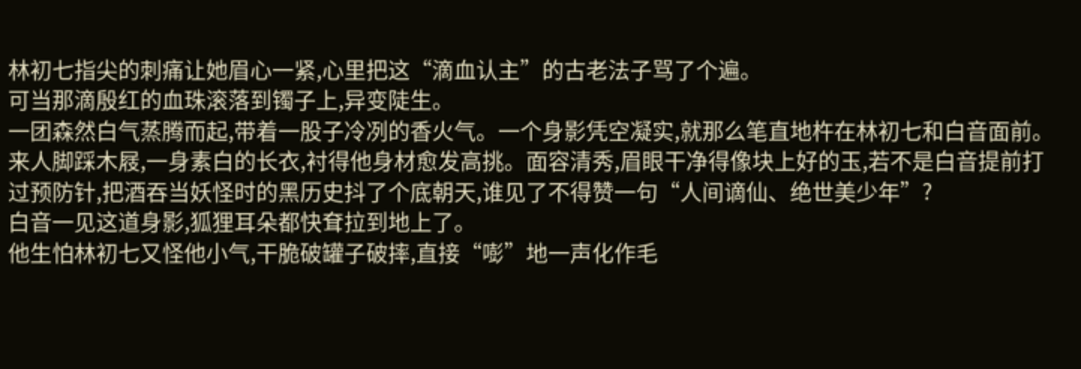林初七指尖的刺痛让她眉心一紧,心里把这“滴血认主”的古老法子骂了个遍。
可当那滴殷红的血珠滚落到镯子上,异变陡生。
一团森然白气蒸腾而起,带着一股子冷冽的香火气。一个身影凭空凝实,就那么笔直地杵在林初七和白音面前。
来人脚踩木屐,一身素白的长衣,衬得他身材愈发高挑。面容清秀,眉眼干净得像块上好的玉,若不是白音提前打过预防针,把酒吞当妖怪时的黑历史抖了个底朝天,谁见了不得赞一句“人间谪仙、绝世美少年”?
白音一见这道身影,狐狸耳朵都快耷拉到地上了。
他生怕林初七又怪他小气,干脆破罐子破摔,直接“嘭”地一声化作毛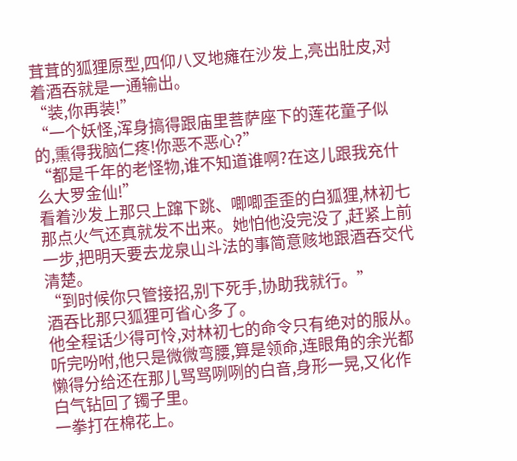茸茸的狐狸原型,四仰八叉地瘫在沙发上,亮出肚皮,对着酒吞就是一通输出。
“装,你再装!”
“一个妖怪,浑身搞得跟庙里菩萨座下的莲花童子似的,熏得我脑仁疼!你恶不恶心?”
“都是千年的老怪物,谁不知道谁啊?在这儿跟我充什么大罗金仙!”
看着沙发上那只上蹿下跳、唧唧歪歪的白狐狸,林初七那点火气还真就发不出来。她怕他没完没了,赶紧上前一步,把明天要去龙泉山斗法的事简意赅地跟酒吞交代清楚。
“到时候你只管接招,别下死手,协助我就行。”
酒吞比那只狐狸可省心多了。
他全程话少得可怜,对林初七的命令只有绝对的服从。听完吩咐,他只是微微弯腰,算是领命,连眼角的余光都懒得分给还在那儿骂骂咧咧的白音,身形一晃,又化作白气钻回了镯子里。
一拳打在棉花上。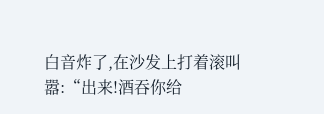白音炸了,在沙发上打着滚叫嚣:“出来!酒吞你给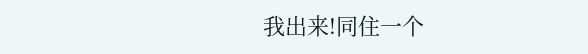我出来!同住一个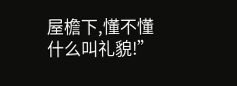屋檐下,懂不懂什么叫礼貌!”